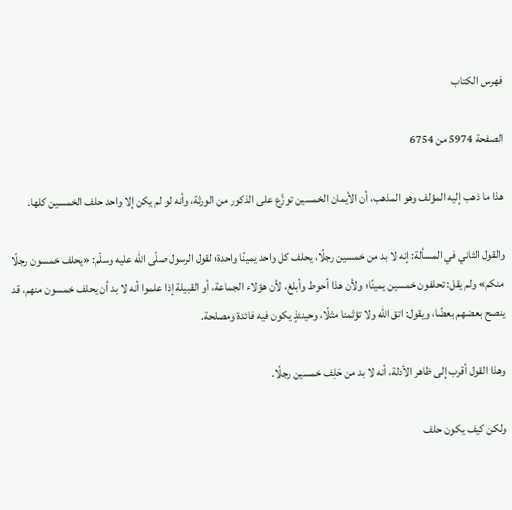فهرس الكتاب

الصفحة 5974 من 6754

هذا ما ذهب إليه المؤلف وهو المذهب، أن الأيمان الخمسين توزَّع على الذكور من الورثة، وأنه لو لم يكن إلا واحد حلف الخمسين كلها.

والقول الثاني في المسألة: إنه لا بد من خمسين رجلًا، يحلف كل واحد يمينًا واحدة؛ لقول الرسول صلّى الله عليه وسلّم: «يحلف خمسون رجلًا منكم» ولم يقل: تحلفون خمسين يمينًا؛ ولأن هذا أحوط وأبلغ، لأن هؤلاء الجماعة، أو القبيلة إذا علموا أنه لا بد أن يحلف خمسون منهم، قد ينصح بعضهم بعضًا، ويقول: اتق الله ولا تؤثمنا مثلًا، وحينئذٍ يكون فيه فائدة ومصلحة.

وهذا القول أقرب إلى ظاهر الأدلة، أنه لا بد من حَلِف خمسين رجلًا.

ولكن كيف يكون حلف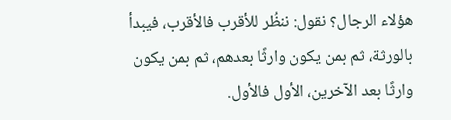هؤلاء الرجال؟ نقول: ننظُر للأقرب فالأقرب، فيبدأ بالورثة، ثم بمن يكون وارثًا بعدهم، ثم بمن يكون وارثًا بعد الآخرين، الأول فالأول.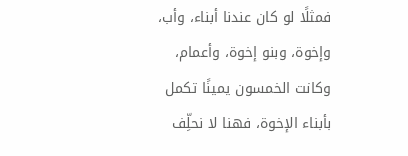فمثلًا لو كان عندنا أبناء، وأب، وإخوة، وبنو إخوة، وأعمام، وكانت الخمسون يمينًا تكمل بأبناء الإخوة، فهنا لا نحلِّف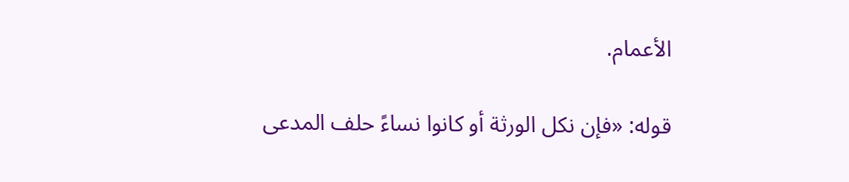الأعمام.

قوله: «فإن نكل الورثة أو كانوا نساءً حلف المدعى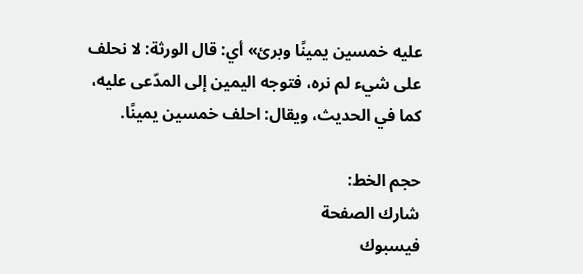عليه خمسين يمينًا وبرئ» أي: قال الورثة: لا نحلف على شيء لم نره، فتوجه اليمين إلى المدّعى عليه، كما في الحديث، ويقال: احلف خمسين يمينًا.

حجم الخط:
شارك الصفحة
فيسبوك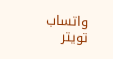واتساب تويتر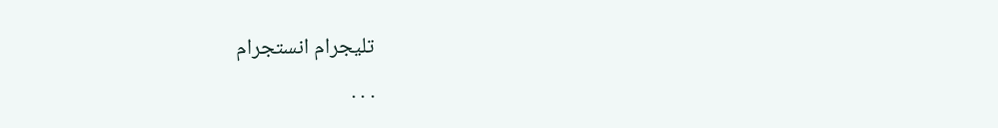تليجرام انستجرام
. . .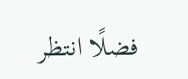فضلًا انتظر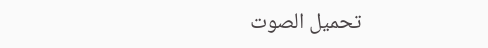تحميل الصوت